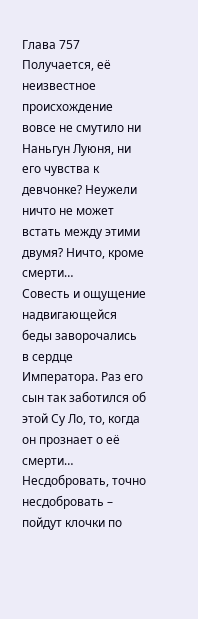Глава 757
Получается, её неизвестное происхождение вовсе не смутило ни Наньгун Луюня, ни его чувства к девчонке? Неужели ничто не может встать между этими двумя? Ничто, кроме смерти…
Совесть и ощущение надвигающейся беды заворочались в сердце Императора. Раз его сын так заботился об этой Су Ло, то, когда он прознает о её смерти… Несдобровать, точно несдобровать – пойдут клочки по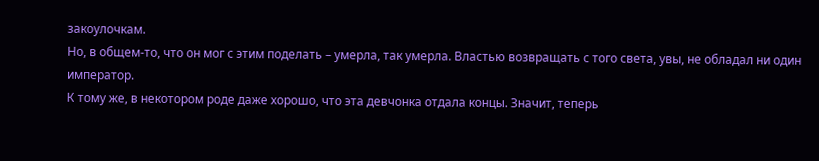закоулочкам.
Но, в общем-то, что он мог с этим поделать – умерла, так умерла. Властью возвращать с того света, увы, не обладал ни один император.
К тому же, в некотором роде даже хорошо, что эта девчонка отдала концы. Значит, теперь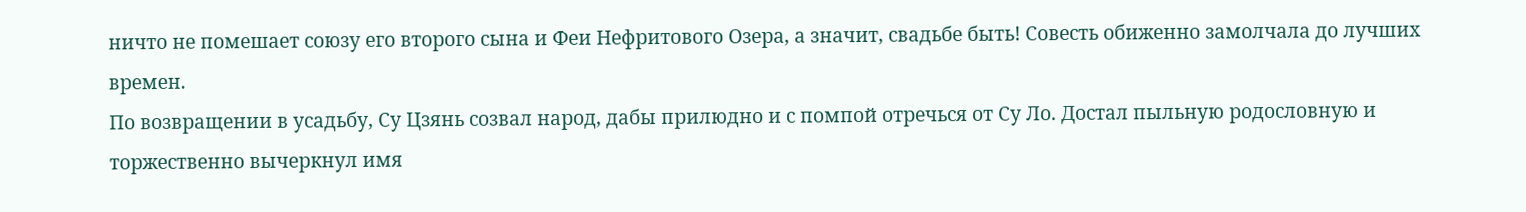ничто не помешает союзу его второго сына и Феи Нефритового Озера, а значит, свадьбе быть! Совесть обиженно замолчала до лучших времен.
По возвращении в усадьбу, Су Цзянь созвал народ, дабы прилюдно и с помпой отречься от Су Ло. Достал пыльную родословную и торжественно вычеркнул имя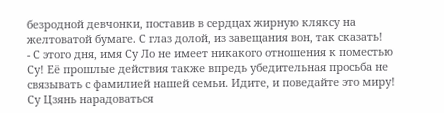безродной девчонки, поставив в сердцах жирную кляксу на желтоватой бумаге. С глаз долой, из завещания вон, так сказать!
- С этого дня, имя Су Ло не имеет никакого отношения к поместью Су! Её прошлые действия также впредь убедительная просьба не связывать с фамилией нашей семьи. Идите, и поведайте это миру!
Су Цзянь нарадоваться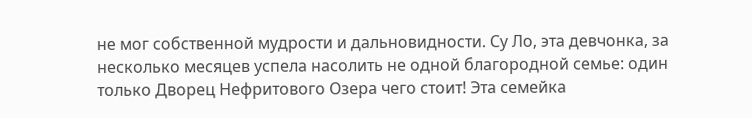не мог собственной мудрости и дальновидности. Су Ло, эта девчонка, за несколько месяцев успела насолить не одной благородной семье: один только Дворец Нефритового Озера чего стоит! Эта семейка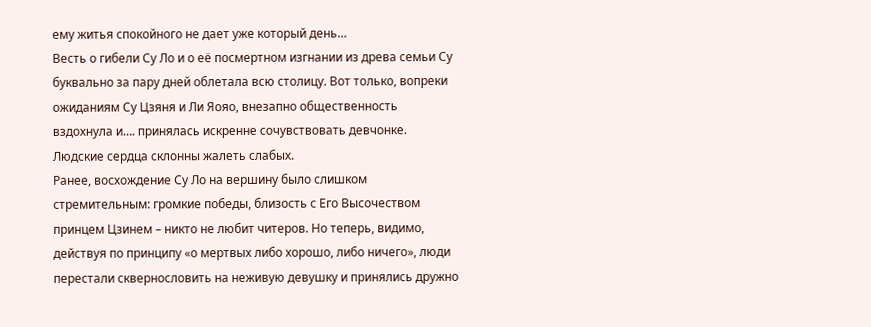ему житья спокойного не дает уже который день…
Весть о гибели Су Ло и о её посмертном изгнании из древа семьи Су буквально за пару дней облетала всю столицу. Вот только, вопреки ожиданиям Су Цзяня и Ли Яояо, внезапно общественность вздохнула и…. принялась искренне сочувствовать девчонке.
Людские сердца склонны жалеть слабых.
Ранее, восхождение Су Ло на вершину было слишком стремительным: громкие победы, близость с Его Высочеством принцем Цзинем – никто не любит читеров. Но теперь, видимо, действуя по принципу «о мертвых либо хорошо, либо ничего», люди перестали сквернословить на неживую девушку и принялись дружно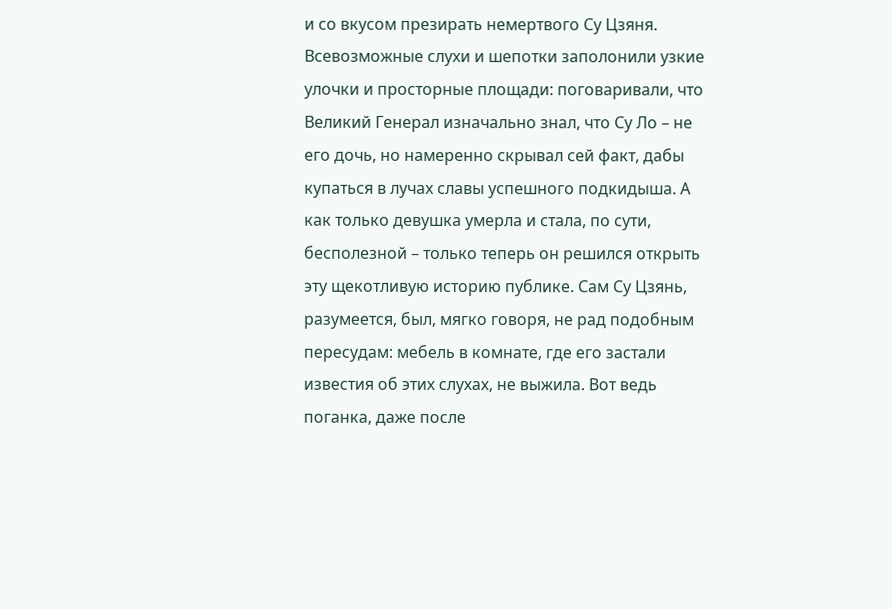и со вкусом презирать немертвого Су Цзяня.
Всевозможные слухи и шепотки заполонили узкие улочки и просторные площади: поговаривали, что Великий Генерал изначально знал, что Су Ло – не его дочь, но намеренно скрывал сей факт, дабы купаться в лучах славы успешного подкидыша. А как только девушка умерла и стала, по сути, бесполезной – только теперь он решился открыть эту щекотливую историю публике. Сам Су Цзянь, разумеется, был, мягко говоря, не рад подобным пересудам: мебель в комнате, где его застали известия об этих слухах, не выжила. Вот ведь поганка, даже после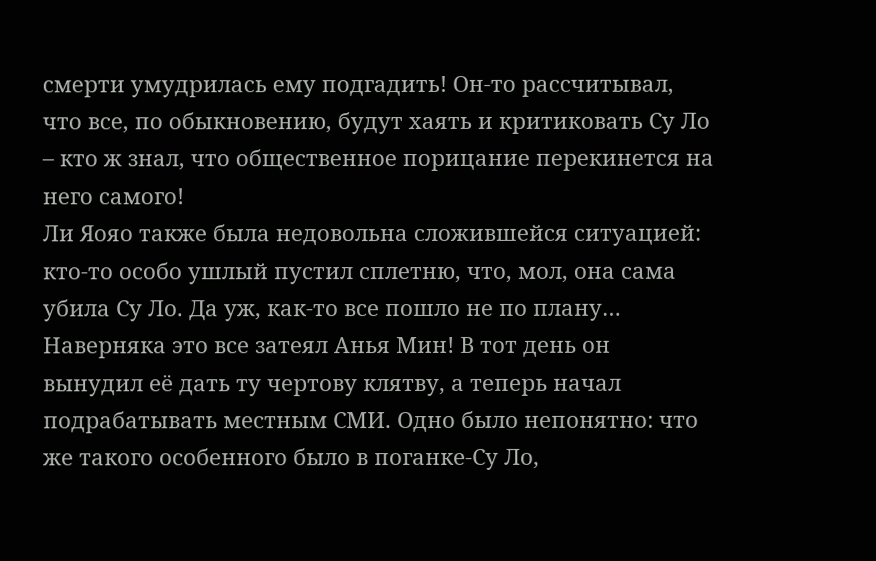смерти умудрилась ему подгадить! Он-то рассчитывал, что все, по обыкновению, будут хаять и критиковать Су Ло – кто ж знал, что общественное порицание перекинется на него самого!
Ли Яояо также была недовольна сложившейся ситуацией: кто-то особо ушлый пустил сплетню, что, мол, она сама убила Су Ло. Да уж, как-то все пошло не по плану…
Наверняка это все затеял Анья Мин! В тот день он вынудил её дать ту чертову клятву, а теперь начал подрабатывать местным СМИ. Одно было непонятно: что же такого особенного было в поганке-Су Ло,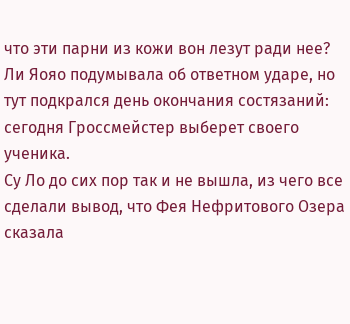что эти парни из кожи вон лезут ради нее?
Ли Яояо подумывала об ответном ударе, но тут подкрался день окончания состязаний: сегодня Гроссмейстер выберет своего ученика.
Су Ло до сих пор так и не вышла, из чего все сделали вывод, что Фея Нефритового Озера сказала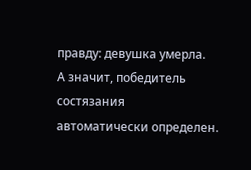правду: девушка умерла.
А значит, победитель состязания автоматически определен.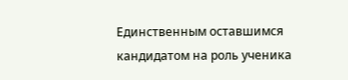Единственным оставшимся кандидатом на роль ученика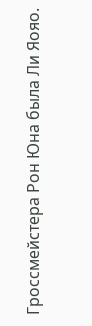Гроссмейстера Рон Юна была Ли Яояо.